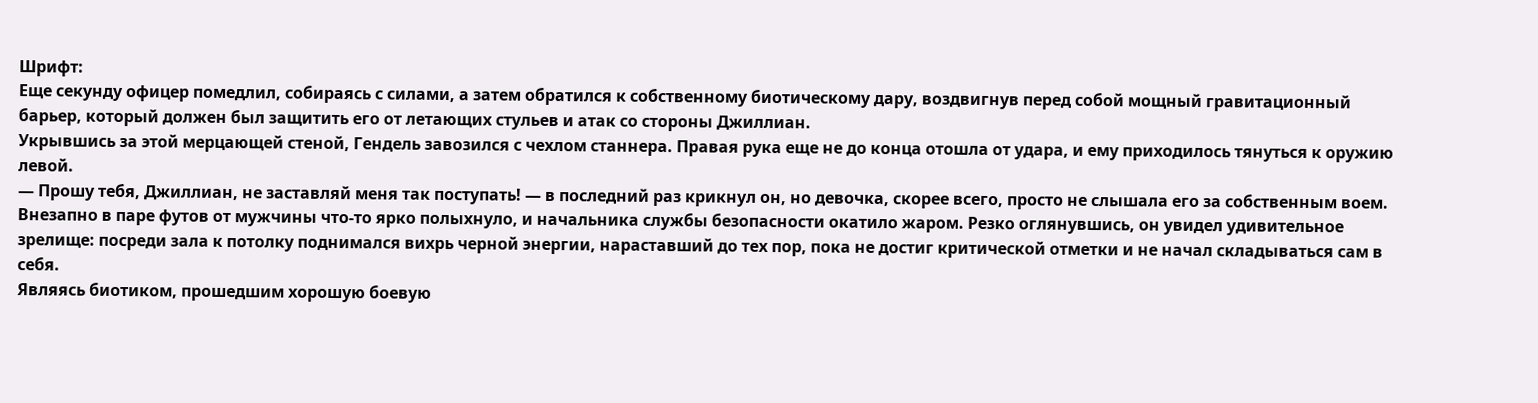Шрифт:
Еще секунду офицер помедлил, собираясь с силами, а затем обратился к собственному биотическому дару, воздвигнув перед собой мощный гравитационный барьер, который должен был защитить его от летающих стульев и атак со стороны Джиллиан.
Укрывшись за этой мерцающей стеной, Гендель завозился с чехлом станнера. Правая рука еще не до конца отошла от удара, и ему приходилось тянуться к оружию левой.
— Прошу тебя, Джиллиан, не заставляй меня так поступать! — в последний раз крикнул он, но девочка, скорее всего, просто не слышала его за собственным воем.
Внезапно в паре футов от мужчины что-то ярко полыхнуло, и начальника службы безопасности окатило жаром. Резко оглянувшись, он увидел удивительное зрелище: посреди зала к потолку поднимался вихрь черной энергии, нараставший до тех пор, пока не достиг критической отметки и не начал складываться сам в себя.
Являясь биотиком, прошедшим хорошую боевую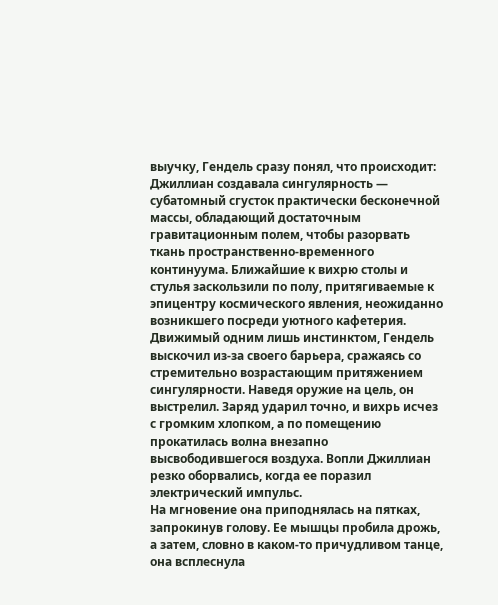выучку, Гендель сразу понял, что происходит: Джиллиан создавала сингулярность — субатомный сгусток практически бесконечной массы, обладающий достаточным гравитационным полем, чтобы разорвать ткань пространственно-временного континуума. Ближайшие к вихрю столы и стулья заскользили по полу, притягиваемые к эпицентру космического явления, неожиданно возникшего посреди уютного кафетерия.
Движимый одним лишь инстинктом, Гендель выскочил из-за своего барьера, сражаясь со стремительно возрастающим притяжением сингулярности. Наведя оружие на цель, он выстрелил. Заряд ударил точно, и вихрь исчез с громким хлопком, а по помещению прокатилась волна внезапно высвободившегося воздуха. Вопли Джиллиан резко оборвались, когда ее поразил электрический импульс.
На мгновение она приподнялась на пятках, запрокинув голову. Ее мышцы пробила дрожь, а затем, словно в каком-то причудливом танце, она всплеснула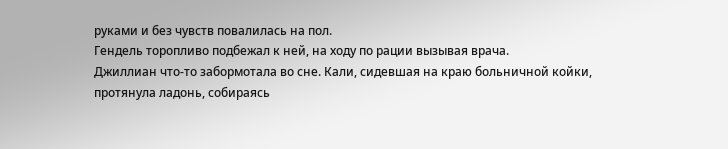руками и без чувств повалилась на пол.
Гендель торопливо подбежал к ней, на ходу по рации вызывая врача.
Джиллиан что-то забормотала во сне. Кали, сидевшая на краю больничной койки, протянула ладонь, собираясь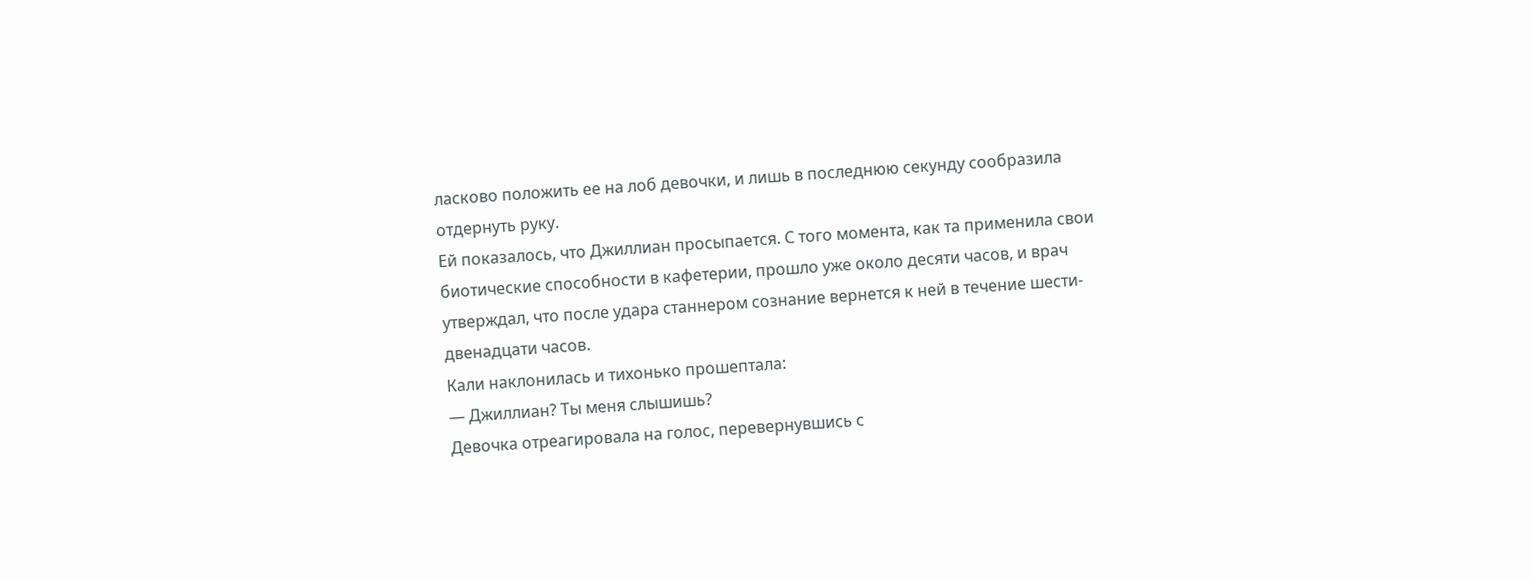ласково положить ее на лоб девочки, и лишь в последнюю секунду сообразила отдернуть руку.
Ей показалось, что Джиллиан просыпается. С того момента, как та применила свои биотические способности в кафетерии, прошло уже около десяти часов, и врач утверждал, что после удара станнером сознание вернется к ней в течение шести-двенадцати часов.
Кали наклонилась и тихонько прошептала:
— Джиллиан? Ты меня слышишь?
Девочка отреагировала на голос, перевернувшись с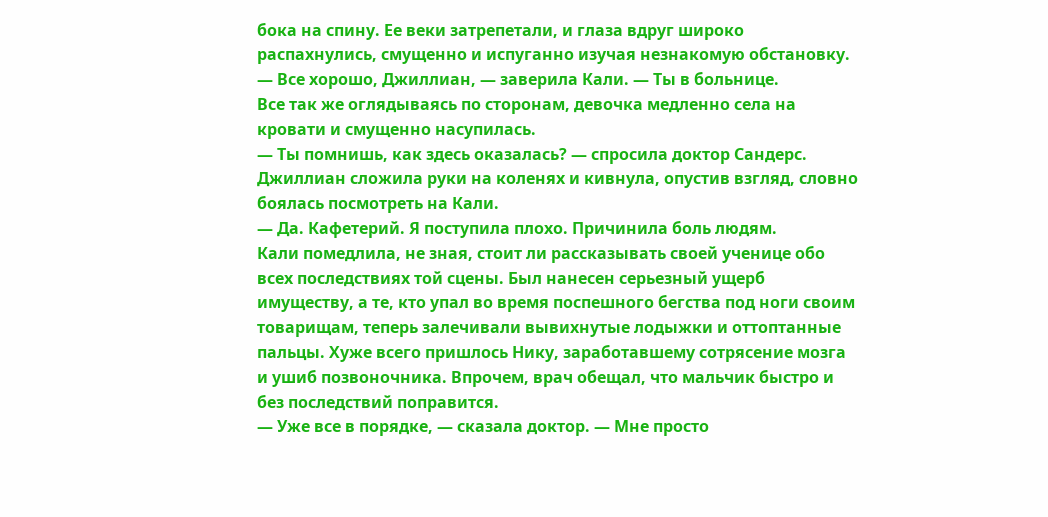бока на спину. Ее веки затрепетали, и глаза вдруг широко распахнулись, смущенно и испуганно изучая незнакомую обстановку.
— Все хорошо, Джиллиан, — заверила Кали. — Ты в больнице.
Все так же оглядываясь по сторонам, девочка медленно села на кровати и смущенно насупилась.
— Ты помнишь, как здесь оказалась? — спросила доктор Сандерс.
Джиллиан сложила руки на коленях и кивнула, опустив взгляд, словно боялась посмотреть на Кали.
— Да. Кафетерий. Я поступила плохо. Причинила боль людям.
Кали помедлила, не зная, стоит ли рассказывать своей ученице обо всех последствиях той сцены. Был нанесен серьезный ущерб имуществу, а те, кто упал во время поспешного бегства под ноги своим товарищам, теперь залечивали вывихнутые лодыжки и оттоптанные пальцы. Хуже всего пришлось Нику, заработавшему сотрясение мозга и ушиб позвоночника. Впрочем, врач обещал, что мальчик быстро и без последствий поправится.
— Уже все в порядке, — сказала доктор. — Мне просто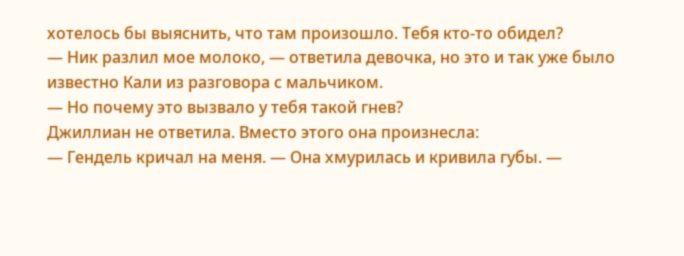хотелось бы выяснить, что там произошло. Тебя кто-то обидел?
— Ник разлил мое молоко, — ответила девочка, но это и так уже было известно Кали из разговора с мальчиком.
— Но почему это вызвало у тебя такой гнев?
Джиллиан не ответила. Вместо этого она произнесла:
— Гендель кричал на меня. — Она хмурилась и кривила губы. —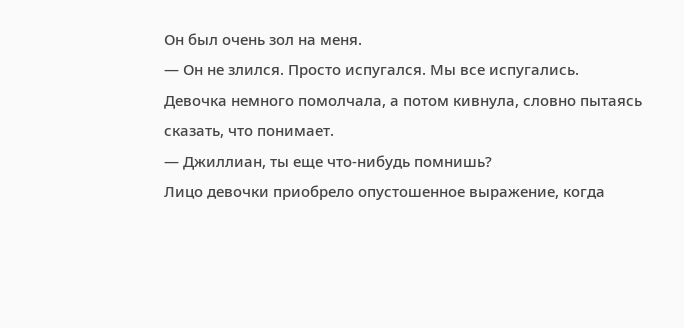Он был очень зол на меня.
— Он не злился. Просто испугался. Мы все испугались.
Девочка немного помолчала, а потом кивнула, словно пытаясь сказать, что понимает.
— Джиллиан, ты еще что-нибудь помнишь?
Лицо девочки приобрело опустошенное выражение, когда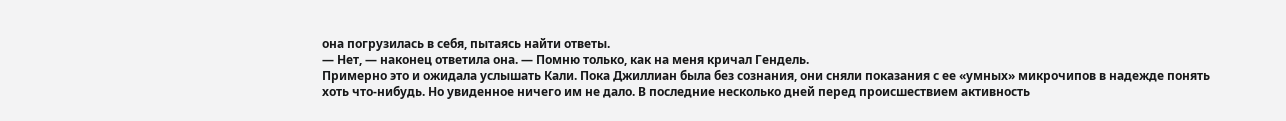она погрузилась в себя, пытаясь найти ответы.
— Нет, — наконец ответила она. — Помню только, как на меня кричал Гендель.
Примерно это и ожидала услышать Кали. Пока Джиллиан была без сознания, они сняли показания с ее «умных» микрочипов в надежде понять хоть что-нибудь. Но увиденное ничего им не дало. В последние несколько дней перед происшествием активность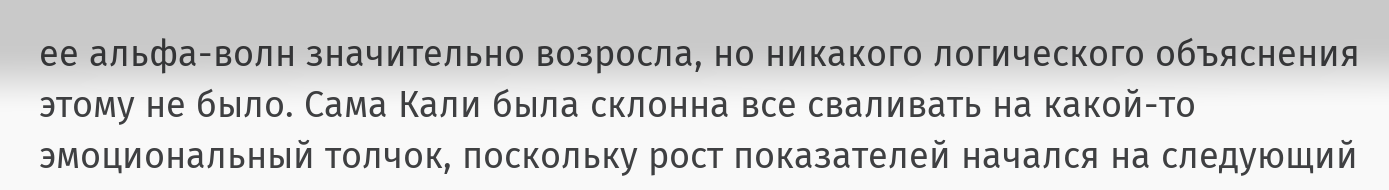ее альфа-волн значительно возросла, но никакого логического объяснения этому не было. Сама Кали была склонна все сваливать на какой-то эмоциональный толчок, поскольку рост показателей начался на следующий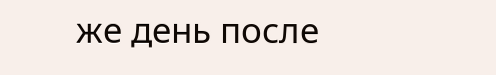же день после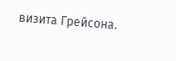визита Грейсона.